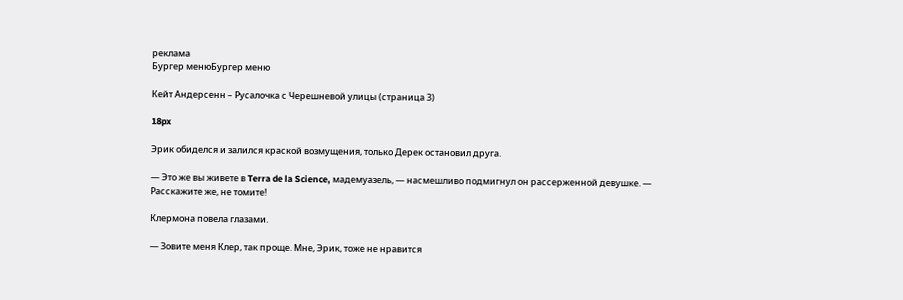реклама
Бургер менюБургер меню

Кейт Андерсенн – Русалочка с Черешневой улицы (страница 3)

18px

Эрик обиделся и залился краской возмущения, только Дерек остановил друга.

— Это же вы живете в Terra de la Science, мадемуазель, — насмешливо подмигнул он рассерженной девушке. — Расскажите же, не томите!

Клермона повела глазами.

— Зовите меня Клер, так проще. Мне, Эрик, тоже не нравится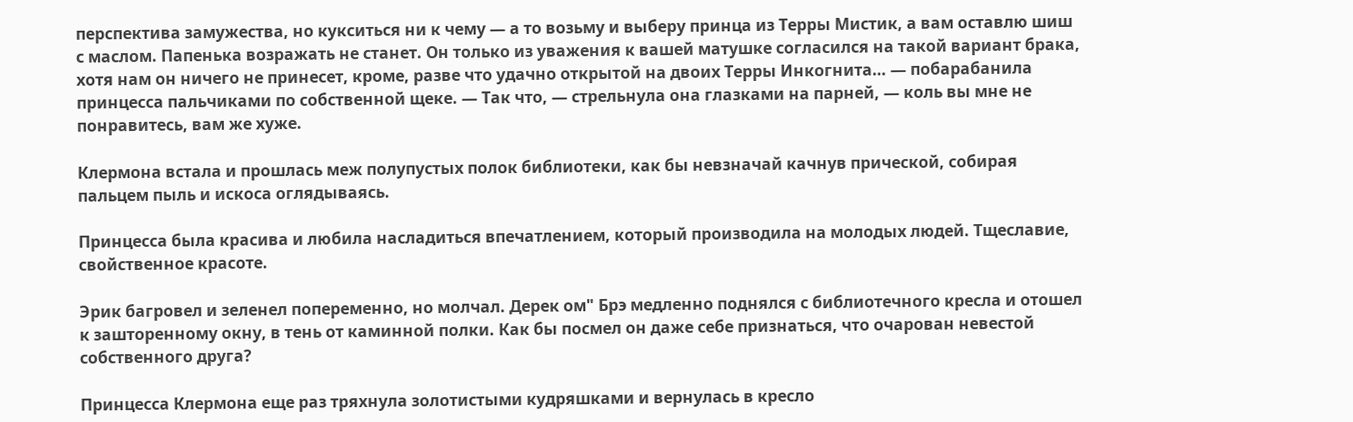перспектива замужества, но кукситься ни к чему — а то возьму и выберу принца из Терры Мистик, а вам оставлю шиш с маслом. Папенька возражать не станет. Он только из уважения к вашей матушке согласился на такой вариант брака, хотя нам он ничего не принесет, кроме, разве что удачно открытой на двоих Терры Инкогнита… — побарабанила принцесса пальчиками по собственной щеке. — Так что, — стрельнула она глазками на парней, — коль вы мне не понравитесь, вам же хуже.

Клермона встала и прошлась меж полупустых полок библиотеки, как бы невзначай качнув прической, собирая пальцем пыль и искоса оглядываясь.

Принцесса была красива и любила насладиться впечатлением, который производила на молодых людей. Тщеславие, свойственное красоте.

Эрик багровел и зеленел попеременно, но молчал. Дерек ом" Брэ медленно поднялся с библиотечного кресла и отошел к зашторенному окну, в тень от каминной полки. Как бы посмел он даже себе признаться, что очарован невестой собственного друга?

Принцесса Клермона еще раз тряхнула золотистыми кудряшками и вернулась в кресло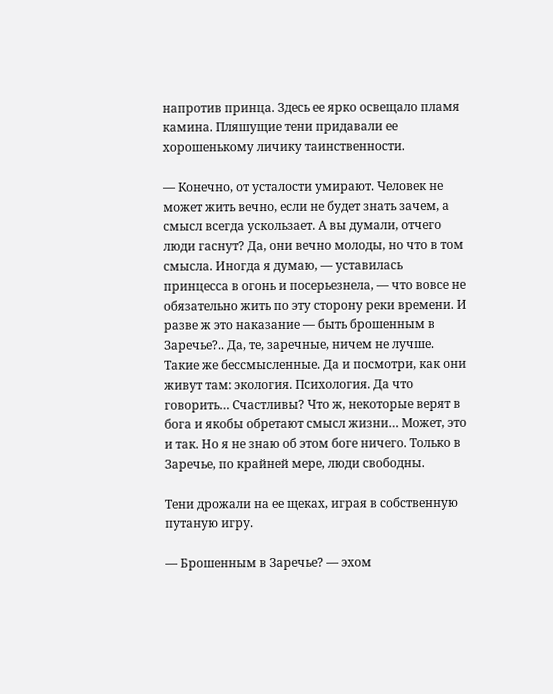напротив принца. Здесь ее ярко освещало пламя камина. Пляшущие тени придавали ее хорошенькому личику таинственности.

— Конечно, от усталости умирают. Человек не может жить вечно, если не будет знать зачем, а смысл всегда ускользает. А вы думали, отчего люди гаснут? Да, они вечно молоды, но что в том смысла. Иногда я думаю, — уставилась принцесса в огонь и посерьезнела, — что вовсе не обязательно жить по эту сторону реки времени. И разве ж это наказание — быть брошенным в Заречье?.. Да, те, заречные, ничем не лучше. Такие же бессмысленные. Да и посмотри, как они живут там: экология. Психология. Да что говорить… Счастливы? Что ж, некоторые верят в бога и якобы обретают смысл жизни… Может, это и так. Но я не знаю об этом боге ничего. Только в Заречье, по крайней мере, люди свободны.

Тени дрожали на ее щеках, играя в собственную путаную игру.

— Брошенным в Заречье? — эхом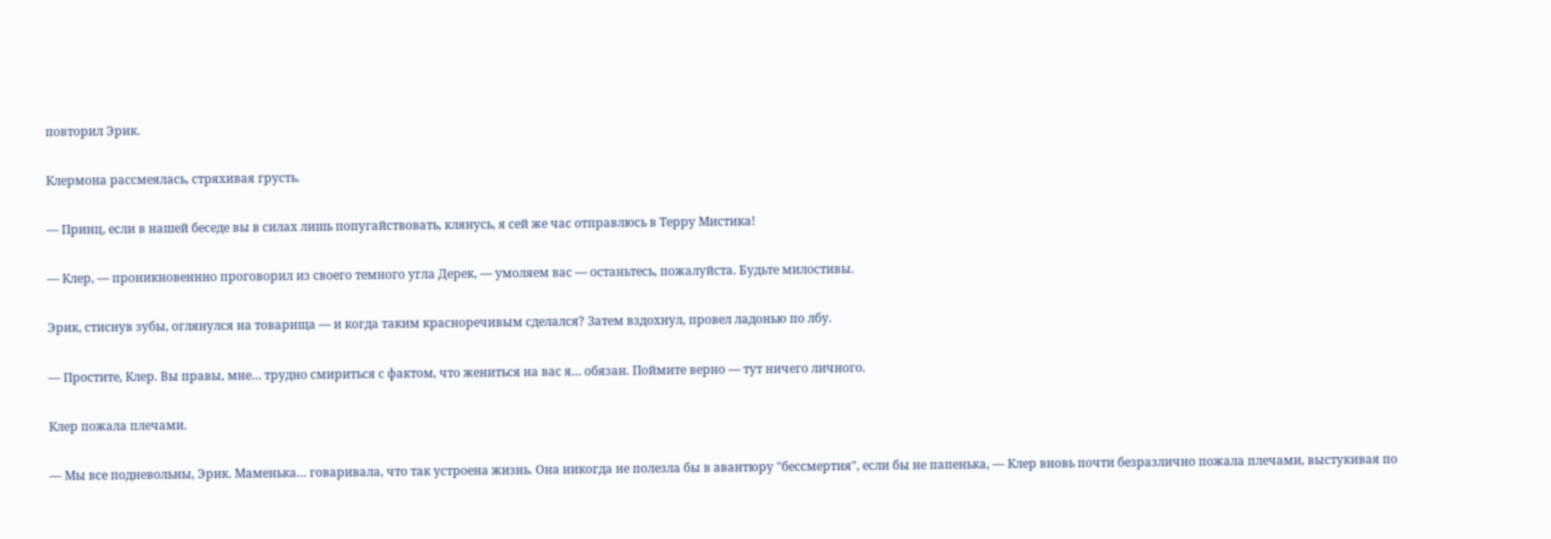повторил Эрик.

Клермона рассмеялась, стряхивая грусть.

— Принц, если в нашей беседе вы в силах лишь попугайствовать, клянусь, я сей же час отправлюсь в Терру Мистика!

— Клер, — проникновеннно проговорил из своего темного угла Дерек, — умоляем вас — останьтесь, пожалуйста. Будьте милостивы.

Эрик, стиснув зубы, оглянулся на товарища — и когда таким красноречивым сделался? Затем вздохнул, провел ладонью по лбу.

— Простите, Клер. Вы правы, мне… трудно смириться с фактом, что жениться на вас я… обязан. Поймите верно — тут ничего личного.

Клер пожала плечами.

— Мы все подневольны, Эрик. Маменька… говаривала, что так устроена жизнь. Она никогда не полезла бы в авантюру "бессмертия", если бы не папенька, — Клер вновь почти безразлично пожала плечами, выстукивая по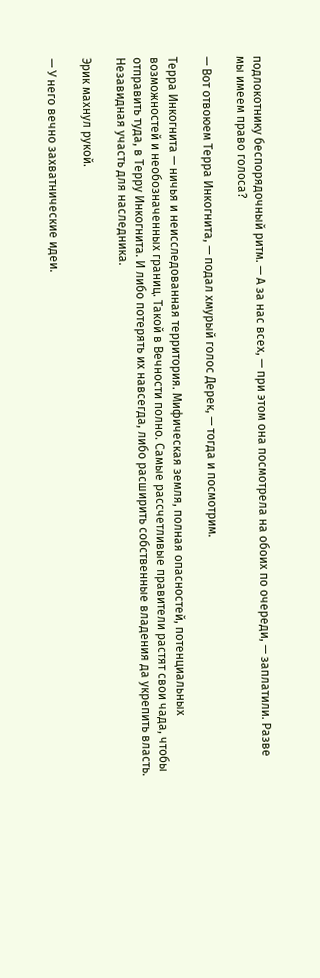подлокотнику беспорядочный ритм. — А за нас всех, — при этом она посмотрела на обоих по очереди, — заплатили. Разве мы имеем право голоса?

— Вот отвоюем Терра Инкогнита, — подал хмурый голос Дерек, — тогда и посмотрим.

Терра Инкогнита — ничья и неисследованная территория. Мифическая земля, полная опасностей, потенциальных возможностей и необозначенных границ. Такой в Вечности полно. Самые рассчетливые правители растят свои чада, чтобы отправить туда, в Терру Инкогнита. И либо потерять их навсегда, либо расширить собственные владения да укрепить власть. Незавидная участь для наследника.

Эрик махнул рукой.

— У него вечно захватнические идеи.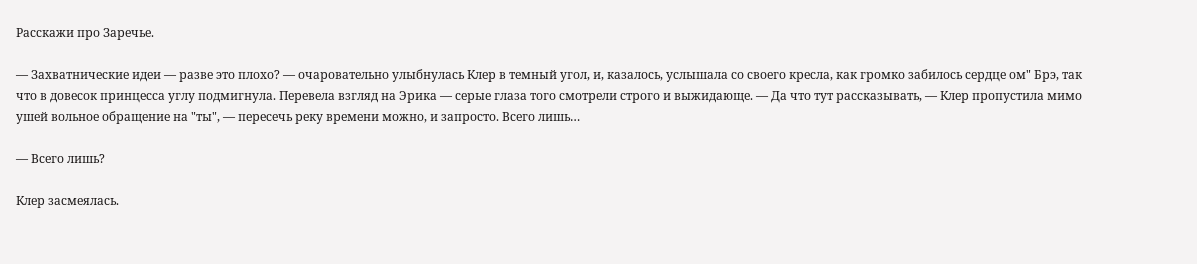Расскажи про Заречье.

— Захватнические идеи — разве это плохо? — очаровательно улыбнулась Клер в темный угол, и, казалось, услышала со своего кресла, как громко забилось сердце ом" Брэ, так что в довесок принцесса углу подмигнула. Перевела взгляд на Эрика — серые глаза того смотрели строго и выжидающе. — Да что тут рассказывать, — Клер пропустила мимо ушей вольное обращение на "ты", — пересечь реку времени можно, и запросто. Всего лишь…

— Всего лишь?

Клер засмеялась.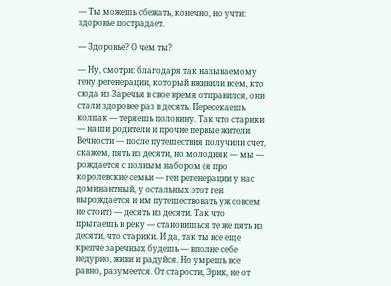— Ты можешь сбежать, конечно, но учти: здоровье пострадает.

— Здоровье? О чем ты?

— Ну, смотри: благодаря так называемому гену регенерации, который вживили всем, кто сюда из Заречья в свое время отправился, они стали здоровее раз в десять. Пересекаешь колпак — теряешь половину. Так что старики — наши родители и прочие первые жители Вечности — после путешествия получили счет, скажем, пять из десяти, но молодняк — мы — рождается с полным набором (я про королевские семьи — ген регенерации у нас доминантный, у остальных этот ген вырождается и им путешествовать уж совсем не стоит) — десять из десяти. Так что прыгаешь в реку — становишься те же пять из десяти, что старики. И да, так ты все еще крепче заречных будешь — вполне себе недурно, живи и радуйся. Но умрешь все равно, разумеется. От старости, Эрик, не от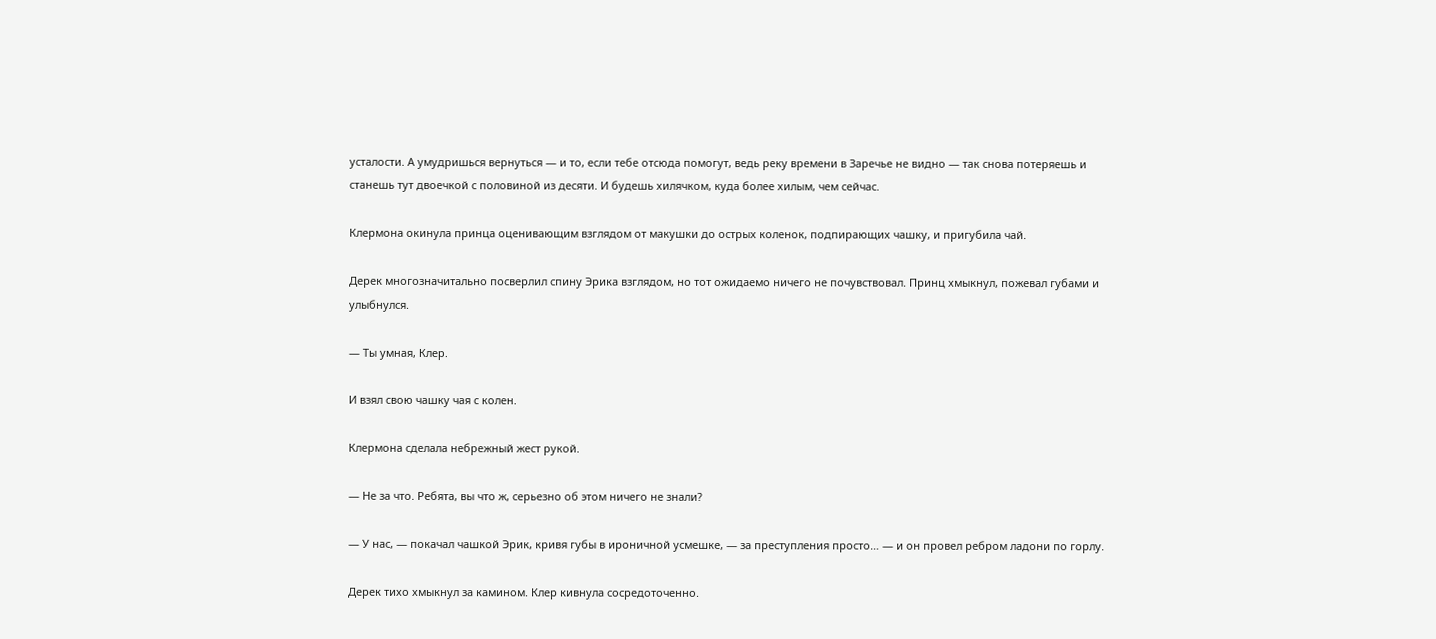усталости. А умудришься вернуться — и то, если тебе отсюда помогут, ведь реку времени в Заречье не видно — так снова потеряешь и станешь тут двоечкой с половиной из десяти. И будешь хилячком, куда более хилым, чем сейчас.

Клермона окинула принца оценивающим взглядом от макушки до острых коленок, подпирающих чашку, и пригубила чай.

Дерек многозначитально посверлил спину Эрика взглядом, но тот ожидаемо ничего не почувствовал. Принц хмыкнул, пожевал губами и улыбнулся.

— Ты умная, Клер.

И взял свою чашку чая с колен.

Клермона сделала небрежный жест рукой.

— Не за что. Ребята, вы что ж, серьезно об этом ничего не знали?

— У нас, — покачал чашкой Эрик, кривя губы в ироничной усмешке, — за преступления просто… — и он провел ребром ладони по горлу.

Дерек тихо хмыкнул за камином. Клер кивнула сосредоточенно.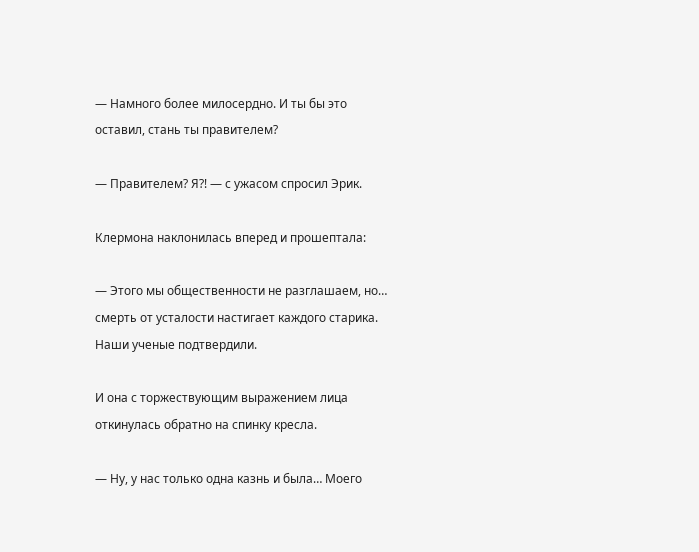— Намного более милосердно. И ты бы это оставил, стань ты правителем?

— Правителем? Я?! — с ужасом спросил Эрик.

Клермона наклонилась вперед и прошептала:

— Этого мы общественности не разглашаем, но… смерть от усталости настигает каждого старика. Наши ученые подтвердили.

И она с торжествующим выражением лица откинулась обратно на спинку кресла.

— Ну, у нас только одна казнь и была… Моего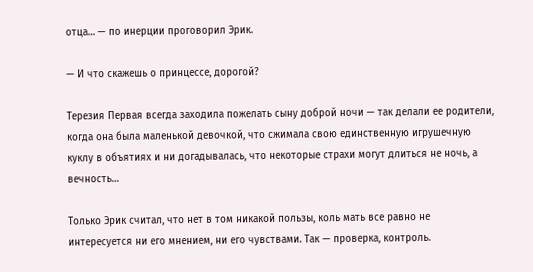отца… — по инерции проговорил Эрик.

— И что скажешь о принцессе, дорогой?

Терезия Первая всегда заходила пожелать сыну доброй ночи — так делали ее родители, когда она была маленькой девочкой, что сжимала свою единственную игрушечную куклу в объятиях и ни догадывалась, что некоторые страхи могут длиться не ночь, а вечность…

Только Эрик считал, что нет в том никакой пользы, коль мать все равно не интересуется ни его мнением, ни его чувствами. Так — проверка, контроль.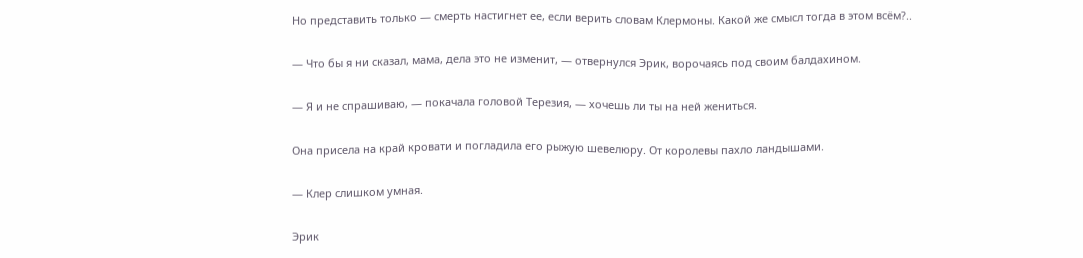Но представить только — смерть настигнет ее, если верить словам Клермоны. Какой же смысл тогда в этом всём?..

— Что бы я ни сказал, мама, дела это не изменит, — отвернулся Эрик, ворочаясь под своим балдахином.

— Я и не спрашиваю, — покачала головой Терезия, — хочешь ли ты на ней жениться.

Она присела на край кровати и погладила его рыжую шевелюру. От королевы пахло ландышами.

— Клер слишком умная.

Эрик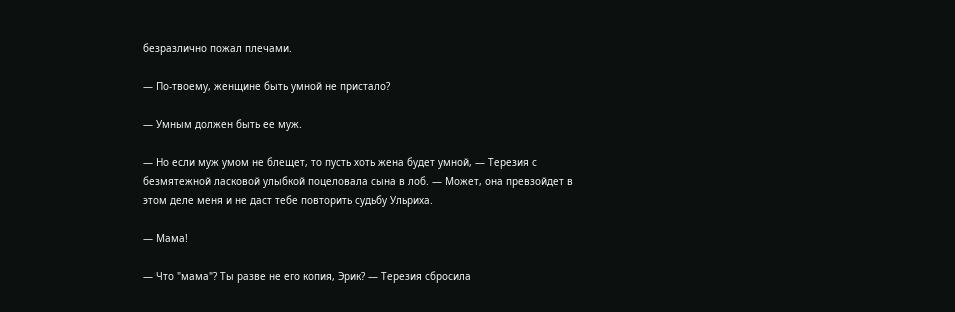безразлично пожал плечами.

— По-твоему, женщине быть умной не пристало?

— Умным должен быть ее муж.

— Но если муж умом не блещет, то пусть хоть жена будет умной, — Терезия с безмятежной ласковой улыбкой поцеловала сына в лоб. — Может, она превзойдет в этом деле меня и не даст тебе повторить судьбу Ульриха.

— Мама!

— Что "мама"? Ты разве не его копия, Эрик? — Терезия сбросила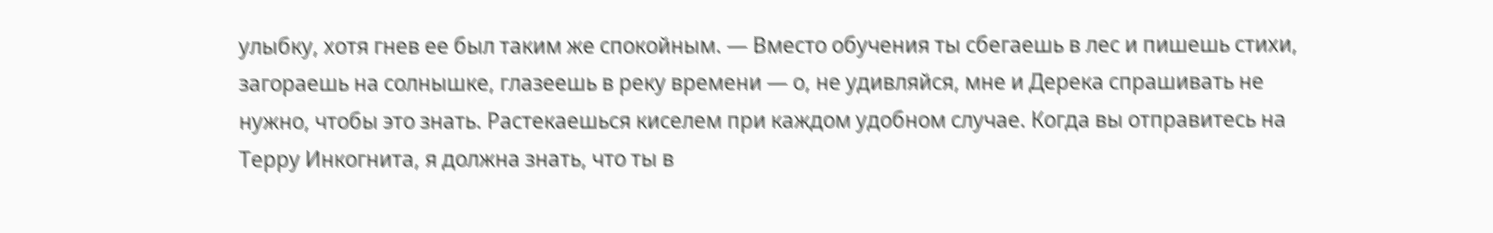улыбку, хотя гнев ее был таким же спокойным. — Вместо обучения ты сбегаешь в лес и пишешь стихи, загораешь на солнышке, глазеешь в реку времени — о, не удивляйся, мне и Дерека спрашивать не нужно, чтобы это знать. Растекаешься киселем при каждом удобном случае. Когда вы отправитесь на Терру Инкогнита, я должна знать, что ты в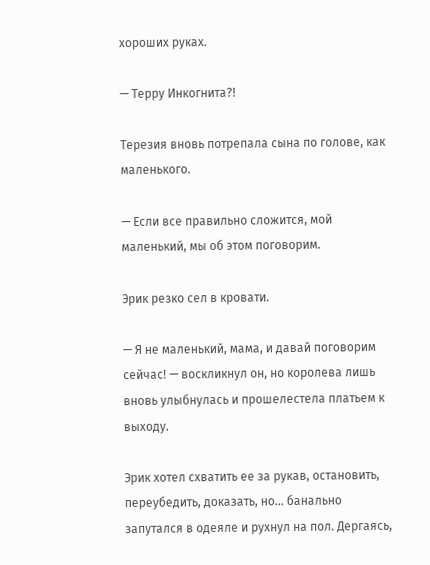хороших руках.

— Терру Инкогнита?!

Терезия вновь потрепала сына по голове, как маленького.

— Если все правильно сложится, мой маленький, мы об этом поговорим.

Эрик резко сел в кровати.

— Я не маленький, мама, и давай поговорим сейчас! — воскликнул он, но королева лишь вновь улыбнулась и прошелестела платьем к выходу.

Эрик хотел схватить ее за рукав, остановить, переубедить, доказать, но… банально запутался в одеяле и рухнул на пол. Дергаясь,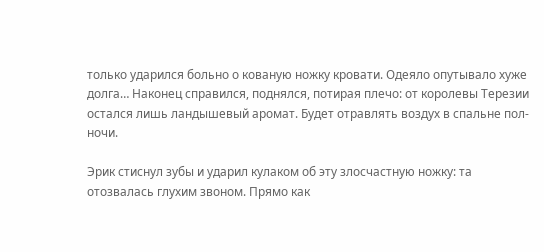только ударился больно о кованую ножку кровати. Одеяло опутывало хуже долга… Наконец справился, поднялся, потирая плечо: от королевы Терезии остался лишь ландышевый аромат. Будет отравлять воздух в спальне пол-ночи.

Эрик стиснул зубы и ударил кулаком об эту злосчастную ножку: та отозвалась глухим звоном. Прямо как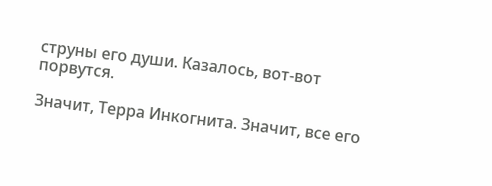струны его души. Казалось, вот-вот порвутся.

Значит, Терра Инкогнита. Значит, все его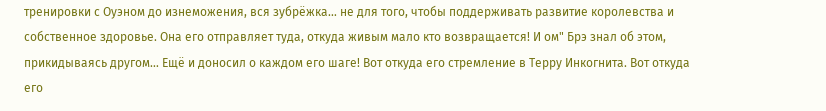тренировки с Оуэном до изнеможения, вся зубрёжка… не для того, чтобы поддерживать развитие королевства и собственное здоровье. Она его отправляет туда, откуда живым мало кто возвращается! И ом" Брэ знал об этом, прикидываясь другом… Ещё и доносил о каждом его шаге! Вот откуда его стремление в Терру Инкогнита. Вот откуда его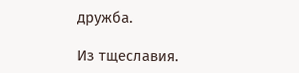дружба.

Из тщеславия.